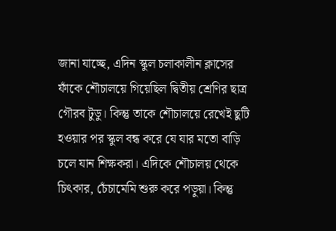জানা যাচ্ছে, এদিন স্কুল চলাকালীন ক্লাসের ফাঁকে শৌচালয়ে গিয়েছিল দ্বিতীয় শ্রেণির ছাত্র গৌরব টুডু। কিন্তু তাকে শৌচালয়ে রেখেই ছুটি হওয়ার পর স্কুল বন্ধ করে যে যার মতো বাড়ি চলে যান শিক্ষকরা। এদিকে শৌচালয় থেকে চিৎকার, চেঁচামেমি শুরু করে পড়ুয়া। কিন্তু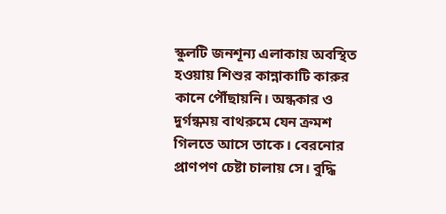স্কুলটি জনশূন্য এলাকায় অবস্থিত হওয়ায় শিশুর কান্নাকাটি কারুর কানে পৌঁছায়নি। অন্ধকার ও দুর্গন্ধময় বাথরুমে যেন ক্রমশ গিলতে আসে তাকে। বেরনোর প্রাণপণ চেষ্টা চালায় সে। বুদ্ধি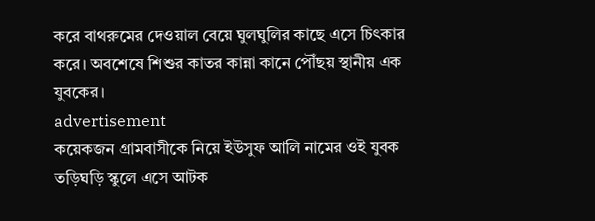করে বাথরুমের দেওয়াল বেয়ে ঘুলঘুলির কাছে এসে চিৎকার করে। অবশেষে শিশুর কাতর কান্না কানে পৌঁছয় স্থানীয় এক যুবকের।
advertisement
কয়েকজন গ্রামবাসীকে নিয়ে ইউসুফ আলি নামের ওই যুবক তড়িঘড়ি স্কুলে এসে আটক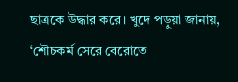ছাত্রকে উদ্ধার করে। খুদে পড়ুয়া জানায়, ‘শৌচকর্ম সেরে বেরোতে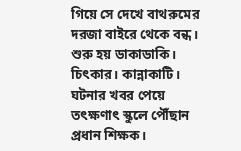গিয়ে সে দেখে বাথরুমের দরজা বাইরে থেকে বন্ধ। শুরু হয় ডাকাডাকি। চিৎকার। কান্নাকাটি।
ঘটনার খবর পেয়ে তৎক্ষণাৎ স্কুলে পৌঁছান প্রধান শিক্ষক।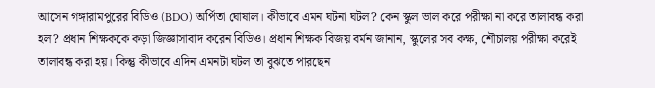আসেন গঙ্গারামপুরের বিডিও (BDO) অর্পিতা ঘোষাল। কীভাবে এমন ঘটনা ঘটল? কেন স্কুল ভাল করে পরীক্ষা না করে তালাবন্ধ করা হল? প্রধান শিক্ষককে কড়া জিজ্ঞাসাবাদ করেন বিডিও। প্রধান শিক্ষক বিজয় বর্মন জানান, স্কুলের সব কক্ষ, শৌচালয় পরীক্ষা করেই তালাবন্ধ করা হয়। কিন্তু কীভাবে এদিন এমনটা ঘটল তা বুঝতে পারছেন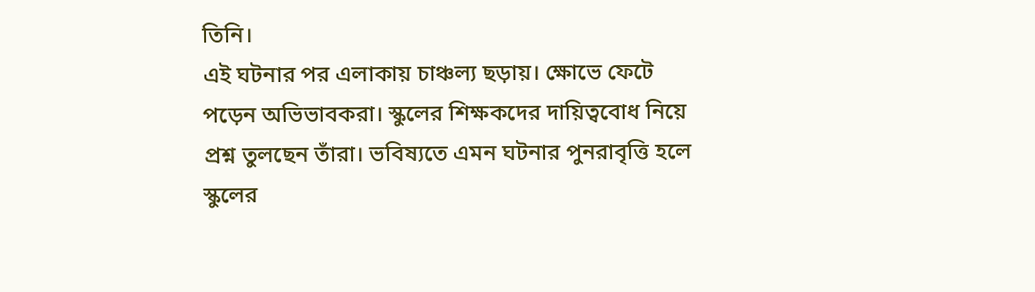তিনি।
এই ঘটনার পর এলাকায় চাঞ্চল্য ছড়ায়। ক্ষোভে ফেটে পড়েন অভিভাবকরা। স্কুলের শিক্ষকদের দায়িত্ববোধ নিয়ে প্রশ্ন তুলছেন তাঁরা। ভবিষ্যতে এমন ঘটনার পুনরাবৃত্তি হলে স্কুলের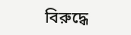বিরুদ্ধে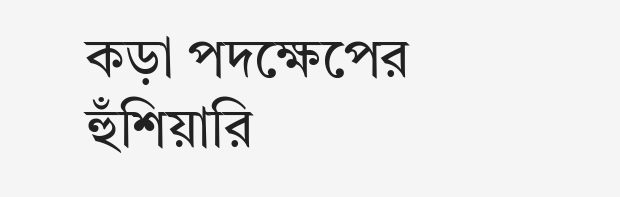কড়া পদক্ষেপের হুঁশিয়ারি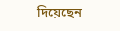দিয়েছেন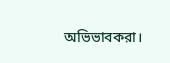অভিভাবকরা।